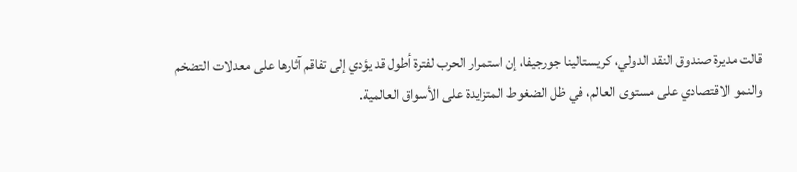قالت مديرة صندوق النقد الدولي، كريستالينا جورجيفا، إن استمرار الحرب لفترة أطول قد يؤدي إلى تفاقم آثارها على معدلات التضخم والنمو الاقتصادي على مستوى العالم، في ظل الضغوط المتزايدة على الأسواق العالمية.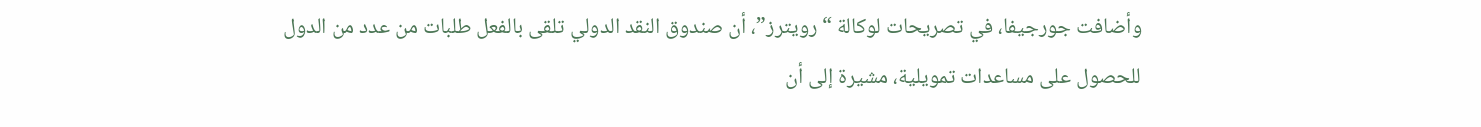وأضافت جورجيفا، في تصريحات لوكالة “رويترز”، أن صندوق النقد الدولي تلقى بالفعل طلبات من عدد من الدول للحصول على مساعدات تمويلية، مشيرة إلى أن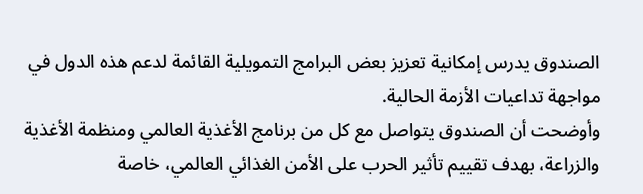الصندوق يدرس إمكانية تعزيز بعض البرامج التمويلية القائمة لدعم هذه الدول في مواجهة تداعيات الأزمة الحالية.
وأوضحت أن الصندوق يتواصل مع كل من برنامج الأغذية العالمي ومنظمة الأغذية والزراعة، بهدف تقييم تأثير الحرب على الأمن الغذائي العالمي، خاصة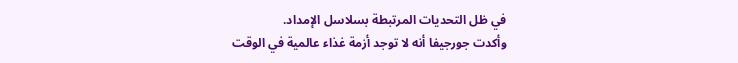في ظل التحديات المرتبطة بسلاسل الإمداد.
وأكدت جورجيفا أنه لا توجد أزمة غذاء عالمية في الوقت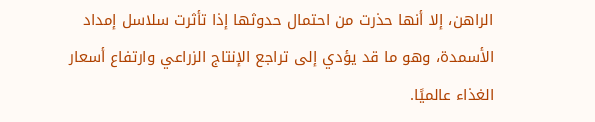الراهن، إلا أنها حذرت من احتمال حدوثها إذا تأثرت سلاسل إمداد الأسمدة، وهو ما قد يؤدي إلى تراجع الإنتاج الزراعي وارتفاع أسعار الغذاء عالميًا.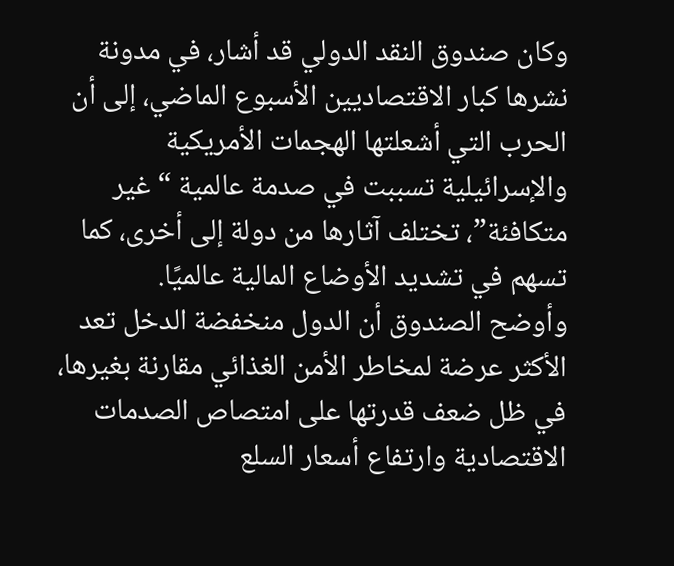وكان صندوق النقد الدولي قد أشار، في مدونة نشرها كبار الاقتصاديين الأسبوع الماضي، إلى أن الحرب التي أشعلتها الهجمات الأمريكية والإسرائيلية تسببت في صدمة عالمية “غير متكافئة”، تختلف آثارها من دولة إلى أخرى، كما تسهم في تشديد الأوضاع المالية عالميًا.
وأوضح الصندوق أن الدول منخفضة الدخل تعد الأكثر عرضة لمخاطر الأمن الغذائي مقارنة بغيرها، في ظل ضعف قدرتها على امتصاص الصدمات الاقتصادية وارتفاع أسعار السلع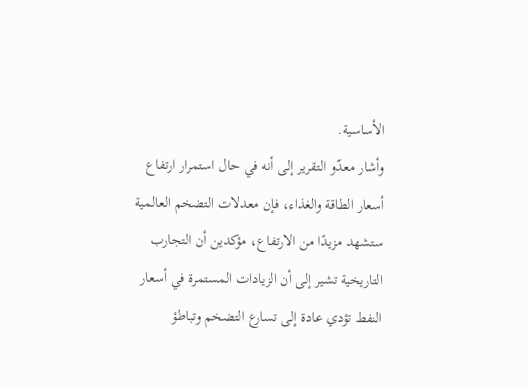الأساسية.
وأشار معدّو التقرير إلى أنه في حال استمرار ارتفاع أسعار الطاقة والغذاء، فإن معدلات التضخم العالمية ستشهد مزيدًا من الارتفاع، مؤكدين أن التجارب التاريخية تشير إلى أن الزيادات المستمرة في أسعار النفط تؤدي عادة إلى تسارع التضخم وتباطؤ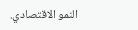النمو الاقتصادي.